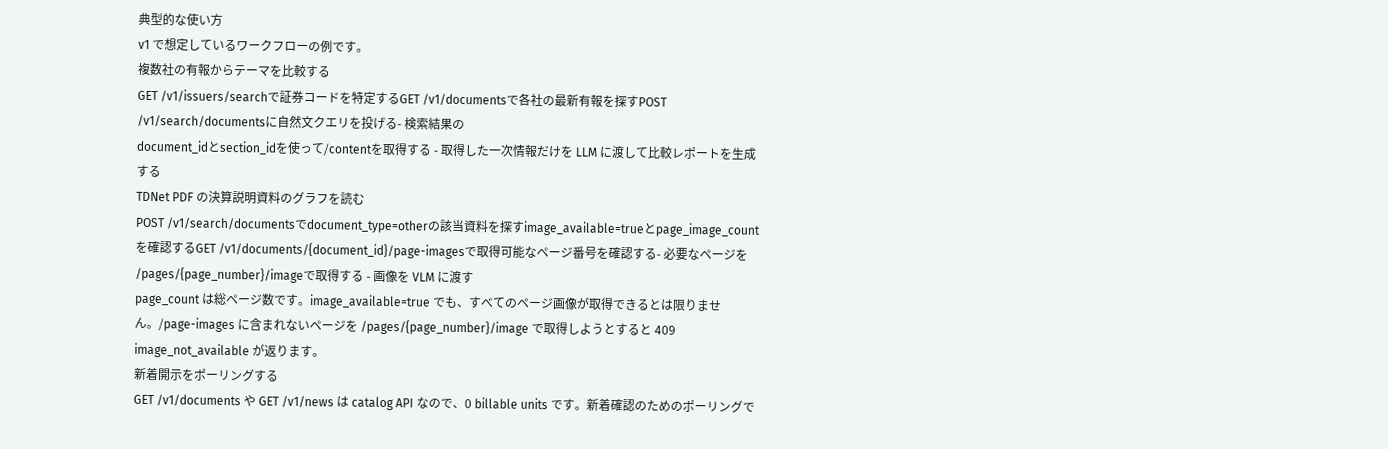典型的な使い方
v1 で想定しているワークフローの例です。
複数社の有報からテーマを比較する
GET /v1/issuers/searchで証券コードを特定するGET /v1/documentsで各社の最新有報を探すPOST /v1/search/documentsに自然文クエリを投げる- 検索結果の
document_idとsection_idを使って/contentを取得する - 取得した一次情報だけを LLM に渡して比較レポートを生成する
TDNet PDF の決算説明資料のグラフを読む
POST /v1/search/documentsでdocument_type=otherの該当資料を探すimage_available=trueとpage_image_countを確認するGET /v1/documents/{document_id}/page-imagesで取得可能なページ番号を確認する- 必要なページを
/pages/{page_number}/imageで取得する - 画像を VLM に渡す
page_count は総ページ数です。image_available=true でも、すべてのページ画像が取得できるとは限りません。/page-images に含まれないページを /pages/{page_number}/image で取得しようとすると 409 image_not_available が返ります。
新着開示をポーリングする
GET /v1/documents や GET /v1/news は catalog API なので、0 billable units です。新着確認のためのポーリングで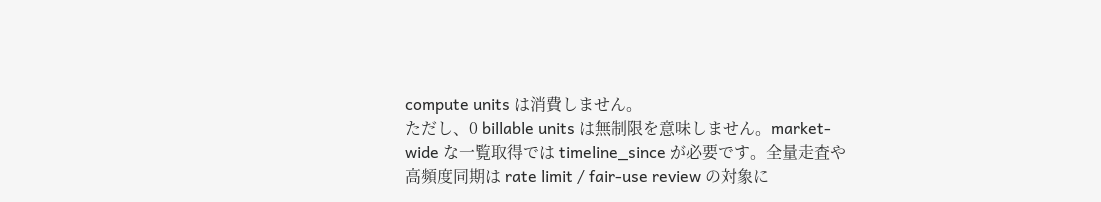compute units は消費しません。
ただし、0 billable units は無制限を意味しません。market-wide な一覧取得では timeline_since が必要です。全量走査や高頻度同期は rate limit / fair-use review の対象に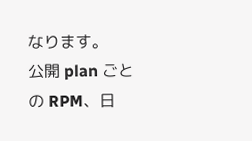なります。
公開 plan ごとの RPM、日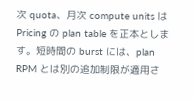次 quota、月次 compute units は Pricing の plan table を正本とします。短時間の burst には、plan RPM とは別の追加制限が適用さ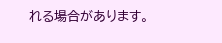れる場合があります。